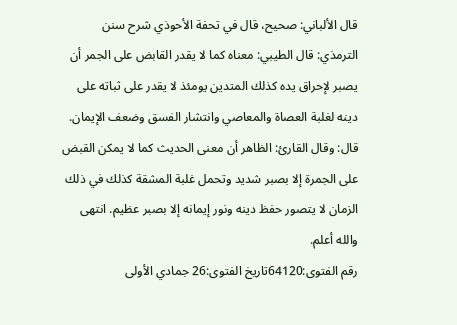قال الألباني: صحيح، قال في تحفة الأحوذي شرح سنن الترمذي: قال الطيبي: معناه كما لا يقدر القابض على الجمر أن يصبر لإحراق يده كذلك المتدين يومئذ لا يقدر على ثباته على دينه لغلبة العصاة والمعاصي وانتشار الفسق وضعف الإيمان. قال: وقال القارئ: الظاهر أن معنى الحديث كما لا يمكن القبض على الجمرة إلا بصبر شديد وتحمل غلبة المشقة كذلك في ذلك الزمان لا يتصور حفظ دينه ونور إيمانه إلا بصبر عظيم. انتهى
والله أعلم.
رقم الفتوى:64120تاريخ الفتوى:26 جمادي الأولى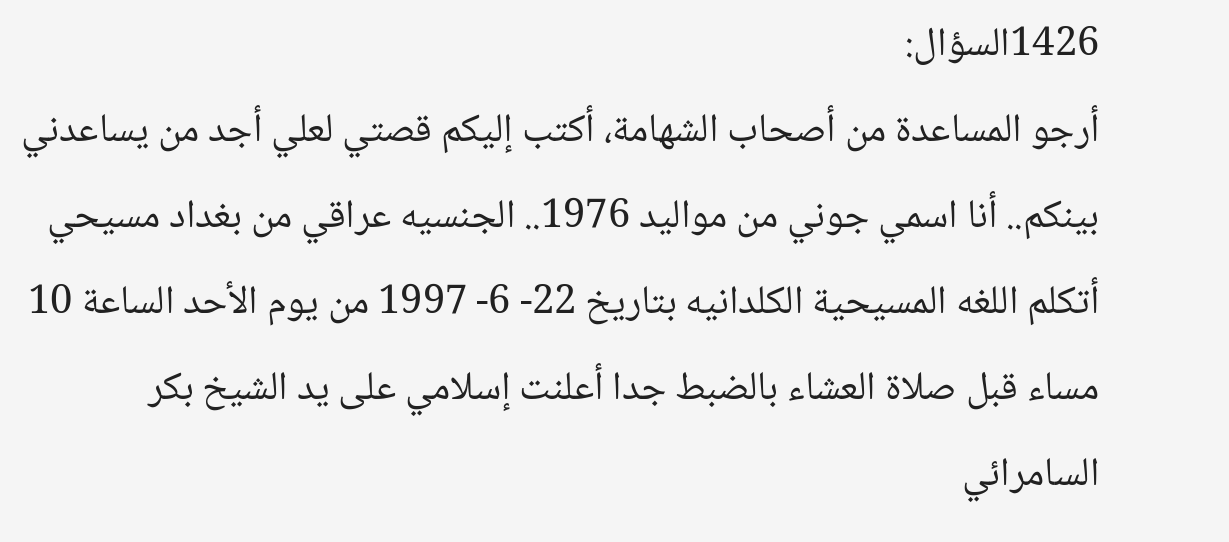1426السؤال:
أرجو المساعدة من أصحاب الشهامة، أكتب إليكم قصتي لعلي أجد من يساعدني بينكم.. أنا اسمي جوني من مواليد 1976.. الجنسيه عراقي من بغداد مسيحي أتكلم اللغه المسيحية الكلدانيه بتاريخ 22- 6- 1997 من يوم الأحد الساعة 10 مساء قبل صلاة العشاء بالضبط جدا أعلنت إسلامي على يد الشيخ بكر السامرائي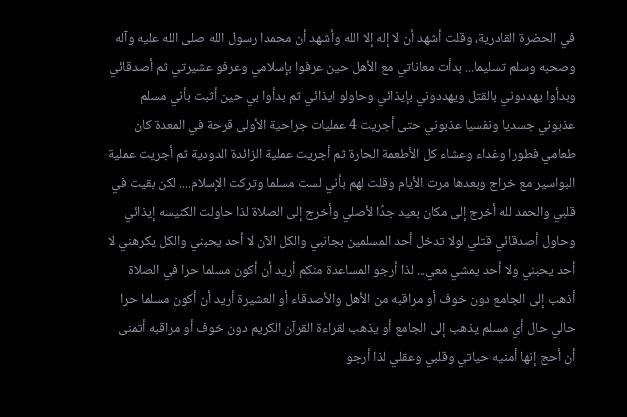في الحضرة القادرية، وقلت أشهد أن لا إله إلا الله وأشهد أن محمدا رسول الله صلى الله عليه وآله وصحبه وسلم تسليما... بدأت معاناتي مع الأهل حين عرفوا بإسلامي وعرفو عشيرتي ثم أصدقائي وبدأوا يهددوني بالقتل ويهددوني بإيذائي وحاولو ايذائي ثم بدأوا بي حين أثبت بأني مسلم عذبوني جسديا ونفسيا عذبوني حتى أجريت 4 عمليات جراحية الأولى قرحة في المعدة كان طعامي فطورا وغداء وعشاء كل الأطعمة الحارة ثم أجريت عملية الزائدة الدودية ثم أجريت عملية البواسير مع خراج وبعدها مرت الأيام وقلت لهم بأني لست مسلما وتركت الإسلام.... لكن بقيت في قلبي والحمد لله أخرج إلى مكان بعيد جدًا لأصلي وأخرج إلى الصلاة لذا حاولت الكنيسه إيذائي وحاول أصدقائي قتلي لولا تدخل أحد المسلمين بجانبي والكل الآن لا أحد يحبني والكل يكرهني لا أحد يحبني ولا أحد يمشي معي... لذا أرجو المساعدة منكم أريد أن أكون مسلما حرا في الصلاة أذهب إلى الجامع دون خوف أو مراقبه من الأهل والأصدقاء أو العشيرة أريد أن أكون مسلما حرا حالي حال أي مسلم يذهب إلى الجامع أو يذهب لقراءة القرآن الكريم دون خوف أو مراقبه أتمنى أن أحج إنها أمنيه حياتي وقلبي وعقلي لذا أرجو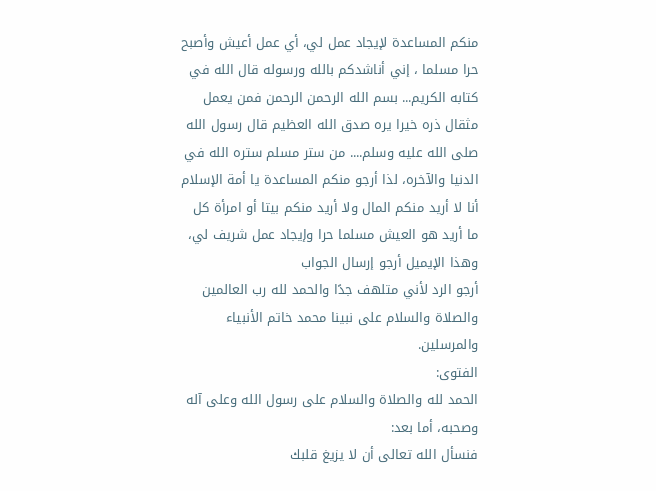منكم المساعدة لإيجاد عمل لي، أي عمل أعيش وأصبح حرا مسلما ، إني أناشدكم بالله ورسوله قال الله في كتابه الكريم... بسم الله الرحمن الرحمن فمن يعمل مثقال ذره خيرا يره صدق الله العظيم قال رسول الله صلى الله عليه وسلم.... من ستر مسلم ستره الله في الدنيا والآخره، لذا أرجو منكم المساعدة يا أمة الإسلام
أنا لا أريد منكم المال ولا أريد منكم بيتا أو امرأة كل ما أريد هو العيش مسلما حرا وإيجاد عمل شريف لي، وهذا الإيميل أرجو إرسال الجواب
أرجو الرد لأني متلهف جدًا والحمد لله رب العالمين والصلاة والسلام على نبينا محمد خاتم الأنبياء والمرسلين.
الفتوى:
الحمد لله والصلاة والسلام على رسول الله وعلى آله وصحبه، أما بعد:
فنسأل الله تعالى أن لا يزيغ قلبك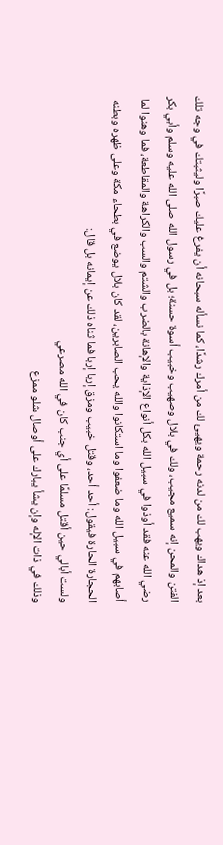بعد إذ هداك ويهب لك من لدنه رحمة ويهيئ لك من أمرك رشدًا، كما نسأله سبحانه أن يفرغ عليك صبرًا وليثبتك في وجه تلك الفتن والمحن إنه سميع مجيب، ولك في بلال وصهيب وخبيب أسوة حسنة؛ بل في رسول الله صلى الله عليه وسلم وأبي بكر رضي الله عنه فقد أوذوا في سبيل الله بكل أنواع الإذاية والإهانة بالضرب والشتم والسب والكراهة والمقاطعة، فما وهنوا لما أصابهم في سبيل الله وما ضعفوا وما استكانوا والله يحب الصابرين، لقد كان بلال يوضع في بطحاء مكة وعلى ظهره وبطنه الحجارة الحارة فيقول: أحد أحد، وقتل خبيب ومزق إربا إربا فما ثناه ذلك عن إيمانه بل قال:
ولست أبالي حين أقتل مسلمًا على أي جنب كان في الله مصرعي
وذلك في ذات الإله وإن يشأ يبارك على أوصال شلو ممزع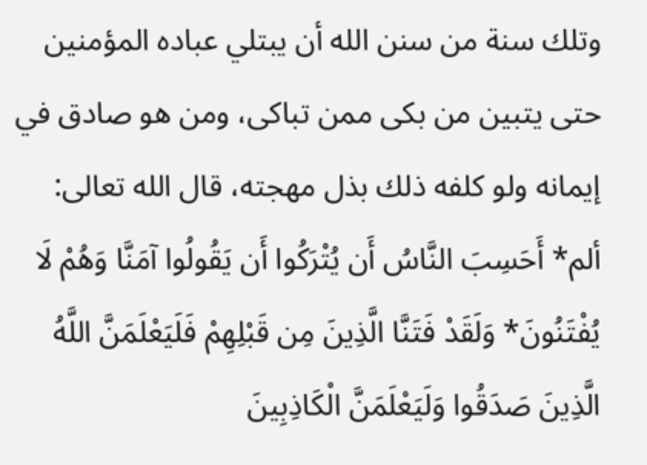وتلك سنة من سنن الله أن يبتلي عباده المؤمنين حتى يتبين من بكى ممن تباكى، ومن هو صادق في إيمانه ولو كلفه ذلك بذل مهجته، قال الله تعالى: ألم* أَحَسِبَ النَّاسُ أَن يُتْرَكُوا أَن يَقُولُوا آمَنَّا وَهُمْ لَا يُفْتَنُونَ* وَلَقَدْ فَتَنَّا الَّذِينَ مِن قَبْلِهِمْ فَلَيَعْلَمَنَّ اللَّهُ الَّذِينَ صَدَقُوا وَلَيَعْلَمَنَّ الْكَاذِبِينَ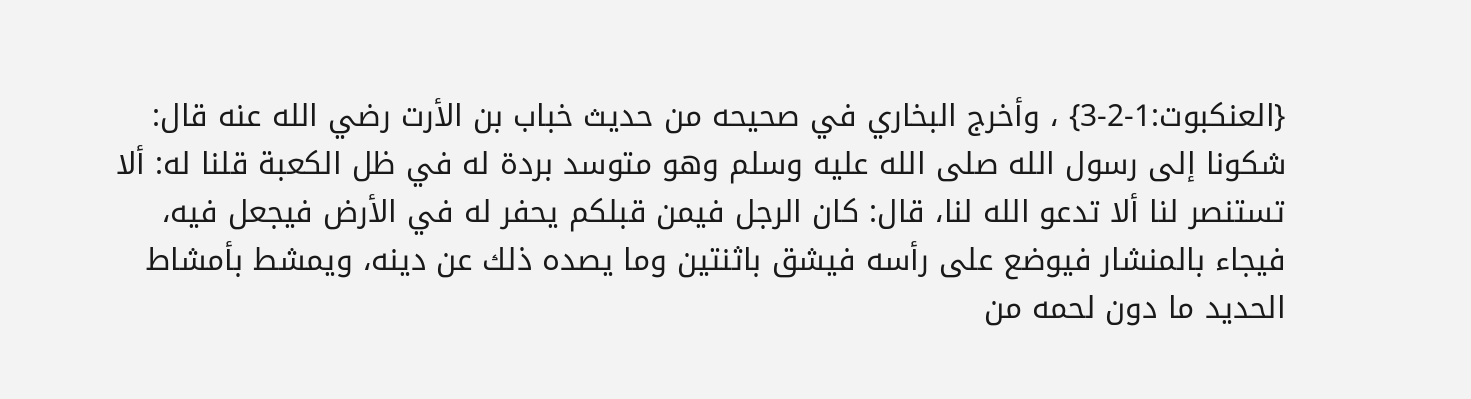{العنكبوت:1-2-3} ، وأخرج البخاري في صحيحه من حديث خباب بن الأرت رضي الله عنه قال: شكونا إلى رسول الله صلى الله عليه وسلم وهو متوسد بردة له في ظل الكعبة قلنا له: ألا تستنصر لنا ألا تدعو الله لنا، قال: كان الرجل فيمن قبلكم يحفر له في الأرض فيجعل فيه، فيجاء بالمنشار فيوضع على رأسه فيشق باثنتين وما يصده ذلك عن دينه، ويمشط بأمشاط الحديد ما دون لحمه من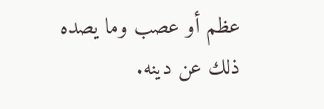عظم أو عصب وما يصده ذلك عن دينه.